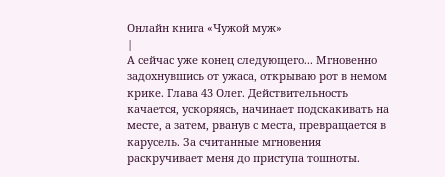Онлайн книга «Чужой муж»
|
А сейчас уже конец следующего... Мгновенно задохнувшись от ужаса, открываю рот в немом крике. Глава 43 Олег. Действительность качается, ускоряясь, начинает подскакивать на месте, а затем, рванув с места, превращается в карусель. За считанные мгновения раскручивает меня до приступа тошноты.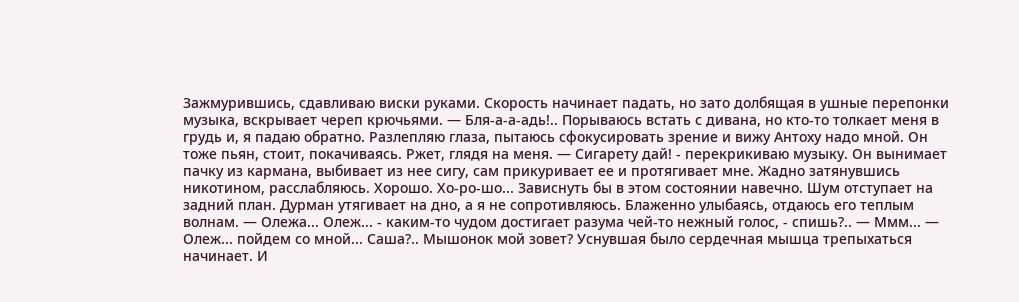Зажмурившись, сдавливаю виски руками. Скорость начинает падать, но зато долбящая в ушные перепонки музыка, вскрывает череп крючьями. — Бля-а-а-адь!.. Порываюсь встать с дивана, но кто-то толкает меня в грудь и, я падаю обратно. Разлепляю глаза, пытаюсь сфокусировать зрение и вижу Антоху надо мной. Он тоже пьян, стоит, покачиваясь. Ржет, глядя на меня. — Сигарету дай! - перекрикиваю музыку. Он вынимает пачку из кармана, выбивает из нее сигу, сам прикуривает ее и протягивает мне. Жадно затянувшись никотином, расслабляюсь. Хорошо. Хо-ро-шо... Зависнуть бы в этом состоянии навечно. Шум отступает на задний план. Дурман утягивает на дно, а я не сопротивляюсь. Блаженно улыбаясь, отдаюсь его теплым волнам. — Олежа... Олеж... - каким-то чудом достигает разума чей-то нежный голос, - спишь?.. — Ммм... — Олеж... пойдем со мной... Саша?.. Мышонок мой зовет? Уснувшая было сердечная мышца трепыхаться начинает. И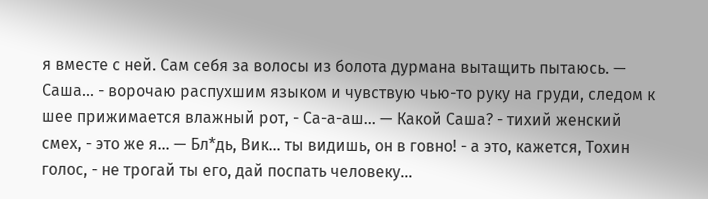я вместе с ней. Сам себя за волосы из болота дурмана вытащить пытаюсь. — Саша... - ворочаю распухшим языком и чувствую чью-то руку на груди, следом к шее прижимается влажный рот, - Са-а-аш... — Какой Саша? - тихий женский смех, - это же я... — Бл*дь, Вик... ты видишь, он в говно! - а это, кажется, Тохин голос, - не трогай ты его, дай поспать человеку...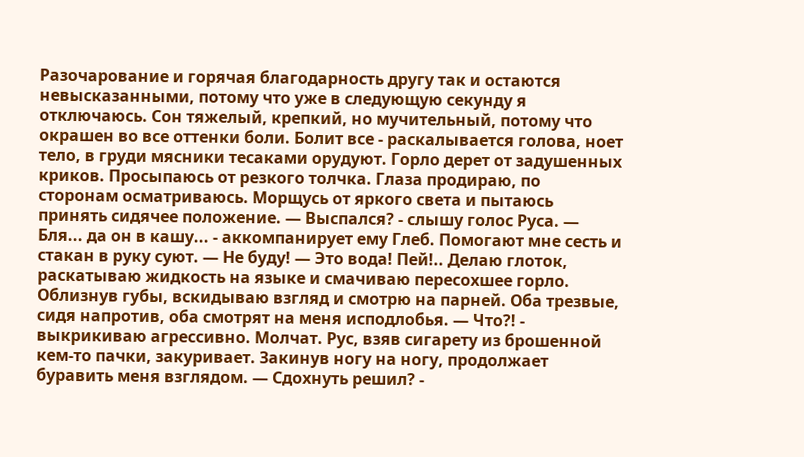Разочарование и горячая благодарность другу так и остаются невысказанными, потому что уже в следующую секунду я отключаюсь. Сон тяжелый, крепкий, но мучительный, потому что окрашен во все оттенки боли. Болит все - раскалывается голова, ноет тело, в груди мясники тесаками орудуют. Горло дерет от задушенных криков. Просыпаюсь от резкого толчка. Глаза продираю, по сторонам осматриваюсь. Морщусь от яркого света и пытаюсь принять сидячее положение. — Выспался? - слышу голос Руса. — Бля... да он в кашу... - аккомпанирует ему Глеб. Помогают мне сесть и стакан в руку суют. — Не буду! — Это вода! Пей!.. Делаю глоток, раскатываю жидкость на языке и смачиваю пересохшее горло. Облизнув губы, вскидываю взгляд и смотрю на парней. Оба трезвые, сидя напротив, оба смотрят на меня исподлобья. — Что?! - выкрикиваю агрессивно. Молчат. Рус, взяв сигарету из брошенной кем-то пачки, закуривает. Закинув ногу на ногу, продолжает буравить меня взглядом. — Сдохнуть решил? -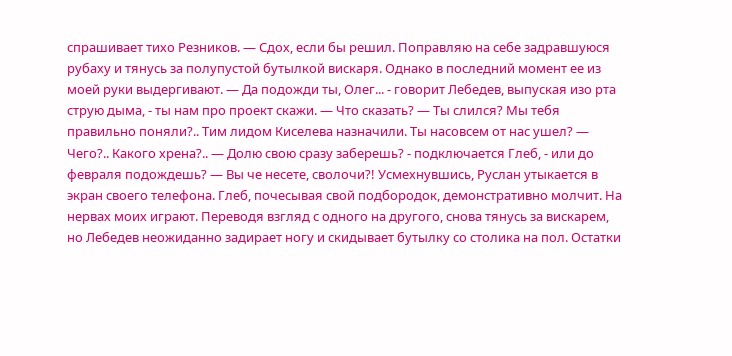спрашивает тихо Резников. — Сдох, если бы решил. Поправляю на себе задравшуюся рубаху и тянусь за полупустой бутылкой вискаря. Однако в последний момент ее из моей руки выдергивают. — Да подожди ты, Олег... - говорит Лебедев, выпуская изо рта струю дыма, - ты нам про проект скажи. — Что сказать? — Ты слился? Мы тебя правильно поняли?.. Тим лидом Киселева назначили. Ты насовсем от нас ушел? — Чего?.. Какого хрена?.. — Долю свою сразу заберешь? - подключается Глеб, - или до февраля подождешь? — Вы че несете, сволочи?! Усмехнувшись, Руслан утыкается в экран своего телефона. Глеб, почесывая свой подбородок, демонстративно молчит. На нервах моих играют. Переводя взгляд с одного на другого, снова тянусь за вискарем, но Лебедев неожиданно задирает ногу и скидывает бутылку со столика на пол. Остатки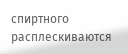спиртного расплескиваются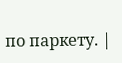по паркету. |